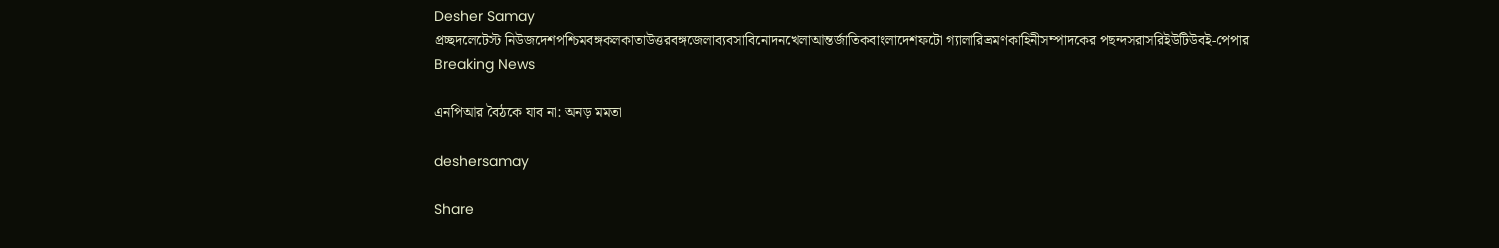Desher Samay
প্রচ্ছদলেটেস্ট নিউজদেশপশ্চিমবঙ্গকলকাতাউত্তরবঙ্গজেলাব্যবসাবিনোদনখেলাআন্তর্জাতিকবাংলাদেশফটো গ্যালারিভ্রমণকাহিনীসম্পাদকের পছন্দসরাসরিইউটিউবই-পেপার
Breaking News

এনপিআর বৈঠকে যাব না: অনড় মমতা

deshersamay

Share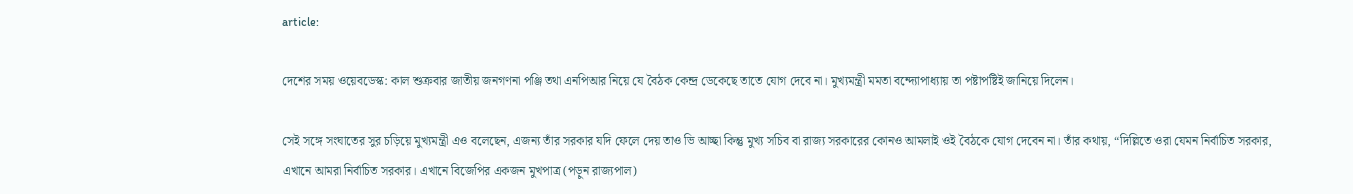article:

দেশের সময় ওয়েবডেস্ক: কাল শুক্রবার জাতীয় জনগণনা পঞ্জি তথা এনপিআর নিয়ে যে বৈঠক কেন্দ্র ডেকেছে তাতে যোগ দেবে না। মুখ্যমন্ত্রী মমতা বন্দ্যোপাধ্যায় তা পষ্টাপষ্টিই জানিয়ে দিলেন।

সেই সঙ্গে সংঘাতের সুর চড়িয়ে মুখ্যমন্ত্রী এও বলেছেন, এজন্য তাঁর সরকার যদি ফেলে দেয় তাও ভি আচ্ছা কিন্তু মুখ্য সচিব বা রাজ্য সরকারের কোনও আমলাই ওই বৈঠকে যোগ দেবেন না। তাঁর কথায়, “দিল্লিতে ওরা যেমন নির্বাচিত সরকার, এখানে আমরা নির্বাচিত সরকার। এখানে বিজেপির একজন মুখপাত্র (পড়ুন রাজ্যপাল)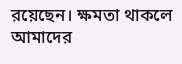রয়েছেন। ক্ষমতা থাকলে আমাদের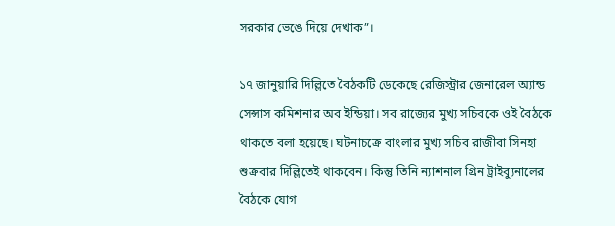সরকার ভেঙে দিয়ে দেখাক”।

১৭ জানুয়ারি দিল্লিতে বৈঠকটি ডেকেছে রেজিস্ট্রার জেনারেল অ্যান্ড সেন্সাস কমিশনার অব ইন্ডিয়া। সব রাজ্যের মুখ্য সচিবকে ওই বৈঠকে থাকতে বলা হয়েছে। ঘটনাচক্রে বাংলার মুখ্য সচিব রাজীবা সিনহা শুক্রবার দিল্লিতেই থাকবেন। কিন্তু তিনি ন্যাশনাল গ্রিন ট্রাইব্যুনালের বৈঠকে যোগ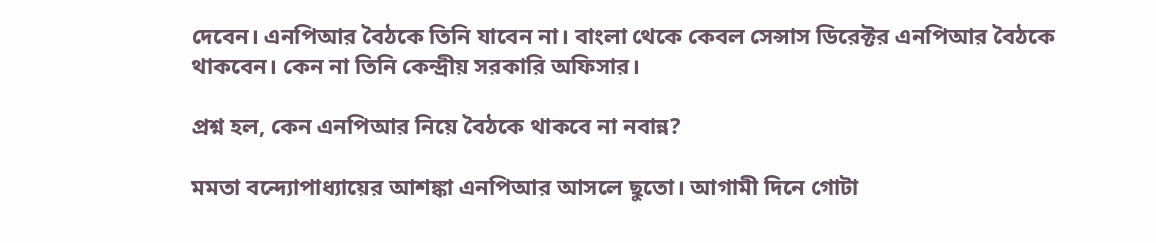দেবেন। এনপিআর বৈঠকে তিনি যাবেন না। বাংলা থেকে কেবল সেন্সাস ডিরেক্টর এনপিআর বৈঠকে থাকবেন। কেন না তিনি কেন্দ্রীয় সরকারি অফিসার।

প্রশ্ন হল, কেন এনপিআর নিয়ে বৈঠকে থাকবে না নবান্ন?

মমতা বন্দ্যোপাধ্যায়ের আশঙ্কা এনপিআর আসলে ছুতো। আগামী দিনে গোটা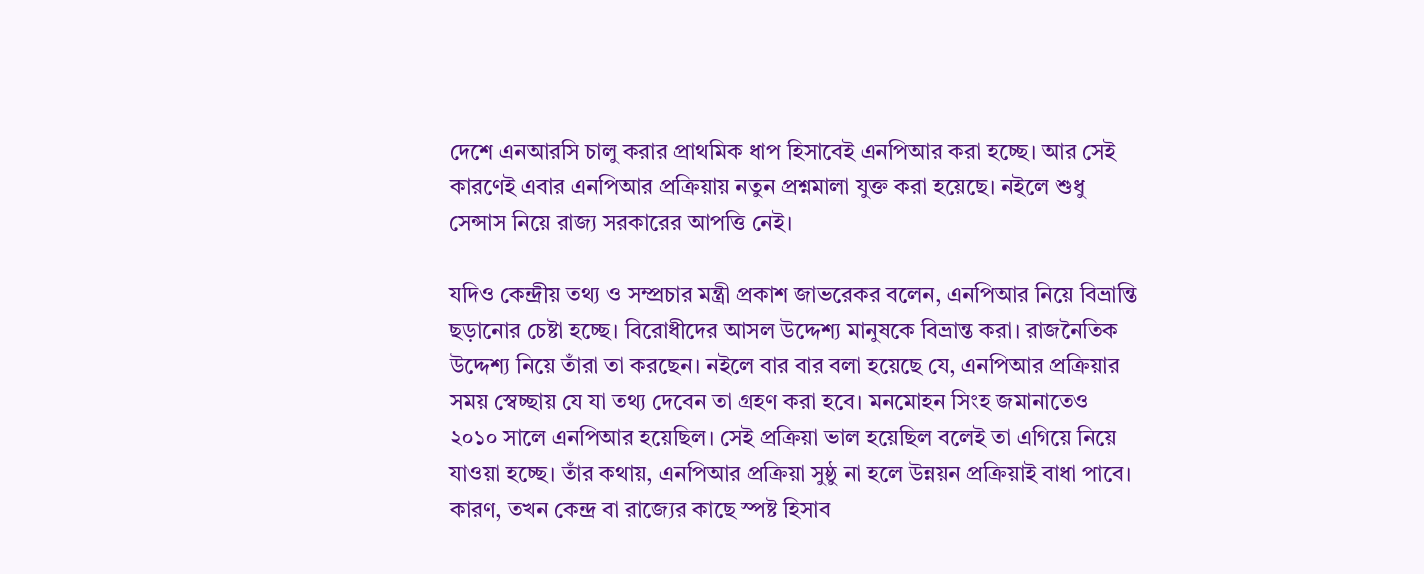দেশে এনআরসি চালু করার প্রাথমিক ধাপ হিসাবেই এনপিআর করা হচ্ছে। আর সেই কারণেই এবার এনপিআর প্রক্রিয়ায় নতুন প্রশ্নমালা যুক্ত করা হয়েছে। নইলে শুধু সেন্সাস নিয়ে রাজ্য সরকারের আপত্তি নেই।

যদিও কেন্দ্রীয় তথ্য ও সম্প্রচার মন্ত্রী প্রকাশ জাভরেকর বলেন, এনপিআর নিয়ে বিভ্রান্তি ছড়ানোর চেষ্টা হচ্ছে। বিরোধীদের আসল উদ্দেশ্য মানুষকে বিভ্রান্ত করা। রাজনৈতিক উদ্দেশ্য নিয়ে তাঁরা তা করছেন। নইলে বার বার বলা হয়েছে যে, এনপিআর প্রক্রিয়ার সময় স্বেচ্ছায় যে যা তথ্য দেবেন তা গ্রহণ করা হবে। মনমোহন সিংহ জমানাতেও ২০১০ সালে এনপিআর হয়েছিল। সেই প্রক্রিয়া ভাল হয়েছিল বলেই তা এগিয়ে নিয়ে যাওয়া হচ্ছে। তাঁর কথায়, এনপিআর প্রক্রিয়া সুষ্ঠু না হলে উন্নয়ন প্রক্রিয়াই বাধা পাবে। কারণ, তখন কেন্দ্র বা রাজ্যের কাছে স্পষ্ট হিসাব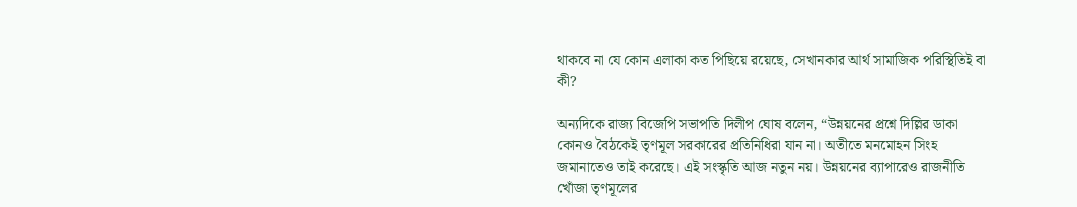থাকবে না যে কোন এলাকা কত পিছিয়ে রয়েছে, সেখানকার আর্থ সামাজিক পরিস্থিতিই বা কী?

অন্যদিকে রাজ্য বিজেপি সভাপতি দিলীপ ঘোষ বলেন, “উন্নয়নের প্রশ্নে দিল্লির ডাকা কোনও বৈঠকেই তৃণমূল সরকারের প্রতিনিধিরা যান না। অতীতে মনমোহন সিংহ জমানাতেও তাই করেছে। এই সংস্কৃতি আজ নতুন নয়। উন্নয়নের ব্যাপারেও রাজনীতি খোঁজা তৃণমূলের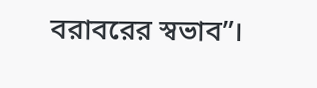বরাবরের স্বভাব”।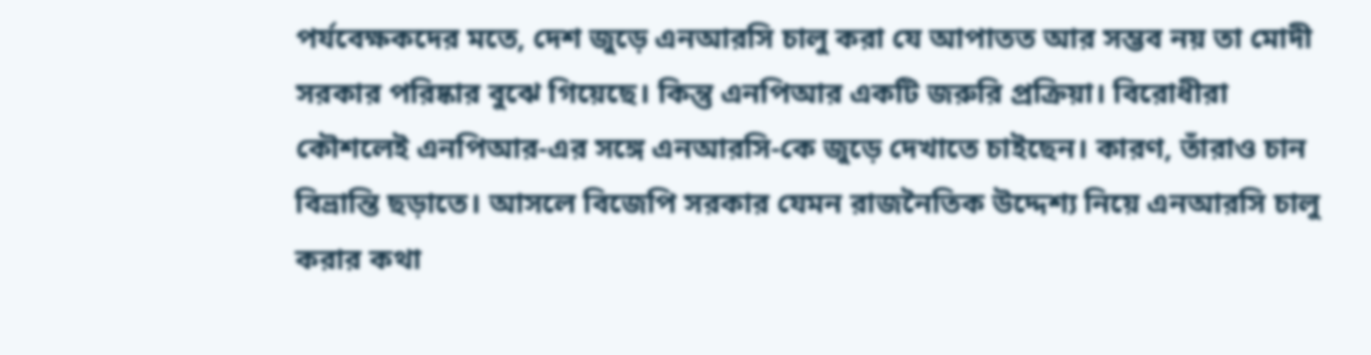পর্যবেক্ষকদের মতে, দেশ জুড়ে এনআরসি চালু করা যে আপাতত আর সম্ভব নয় তা মোদী সরকার পরিষ্কার বুঝে গিয়েছে। কিন্তু এনপিআর একটি জরুরি প্রক্রিয়া। বিরোধীরা কৌশলেই এনপিআর-এর সঙ্গে এনআরসি-কে জুড়ে দেখাতে চাইছেন। কারণ, তাঁরাও চান বিভ্রান্তি ছড়াতে। আসলে বিজেপি সরকার যেমন রাজনৈতিক উদ্দেশ্য নিয়ে এনআরসি চালু করার কথা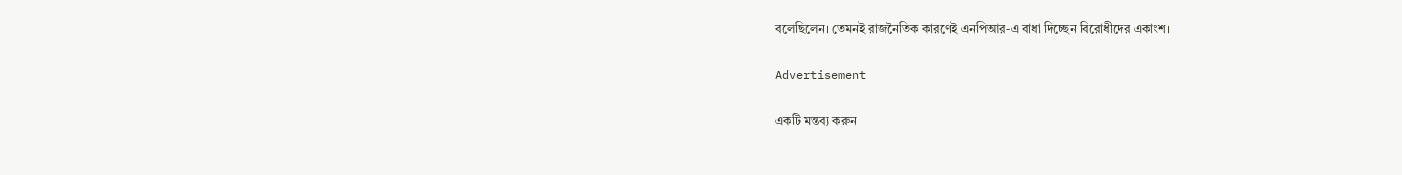বলেছিলেন। তেমনই রাজনৈতিক কারণেই এনপিআর-এ বাধা দিচ্ছেন বিরোধীদের একাংশ।

Advertisement

একটি মন্তব্য করুন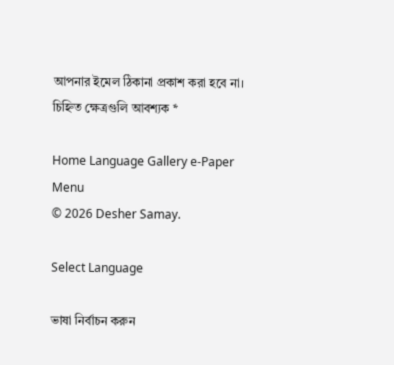আপনার ইমেল ঠিকানা প্রকাশ করা হবে না। চিহ্নিত ক্ষেত্রগুলি আবশ্যক *

Home Language Gallery e-Paper
Menu
© 2026 Desher Samay.

Select Language

ভাষা নির্বাচন করুন